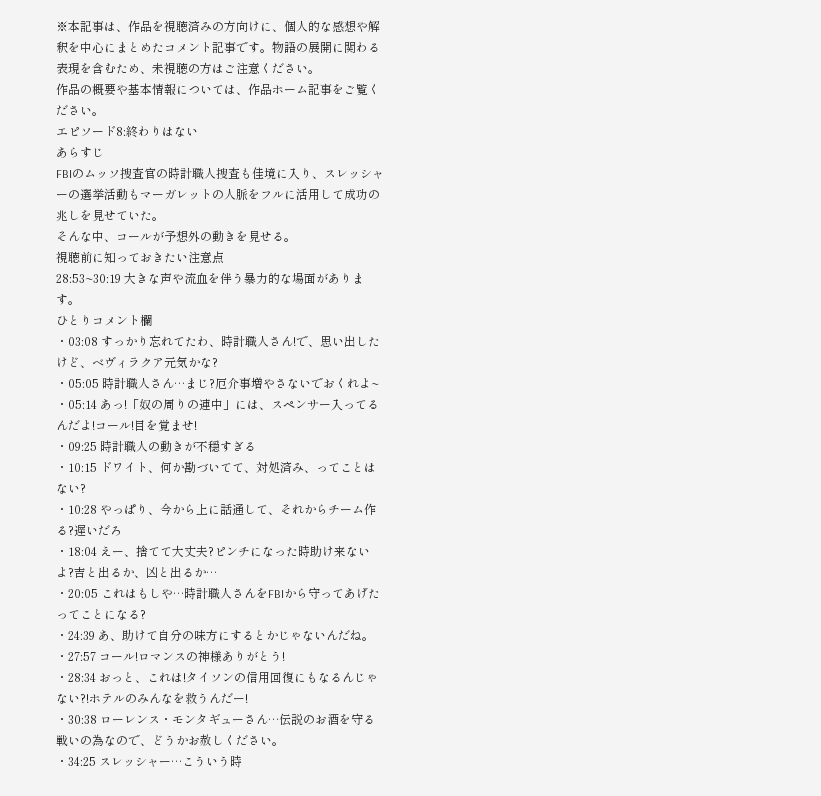※本記事は、作品を視聴済みの方向けに、個人的な感想や解釈を中心にまとめたコメント記事です。物語の展開に関わる表現を含むため、未視聴の方はご注意ください。
作品の概要や基本情報については、作品ホーム記事をご覧ください。
エピソード8:終わりはない
あらすじ
FBIのムッソ捜査官の時計職人捜査も佳境に入り、スレッシャーの選挙活動もマーガレットの人脈をフルに活用して成功の兆しを見せていた。
そんな中、コールが予想外の動きを見せる。
視聴前に知っておきたい注意点
28:53~30:19 大きな声や流血を伴う暴力的な場面があります。
ひとりコメント欄
・03:08 すっかり忘れてたわ、時計職人さん!で、思い出したけど、ベヴィラクア元気かな?
・05:05 時計職人さん…まじ?厄介事増やさないでおくれよ~
・05:14 あっ!「奴の周りの連中」には、スペンサー入ってるんだよ!コール!目を覚ませ!
・09:25 時計職人の動きが不穏すぎる
・10:15 ドワイト、何か勘づいてて、対処済み、ってことはない?
・10:28 やっぱり、今から上に話通して、それからチーム作る?遅いだろ
・18:04 えー、捨てて大丈夫?ピンチになった時助け来ないよ?吉と出るか、凶と出るか…
・20:05 これはもしや…時計職人さんをFBIから守ってあげたってことになる?
・24:39 あ、助けて自分の味方にするとかじゃないんだね。
・27:57 コール!ロマンスの神様ありがとう!
・28:34 おっと、これは!タイソンの信用回復にもなるんじゃない?!ホテルのみんなを救うんだー!
・30:38 ローレンス・モンタギューさん…伝説のお酒を守る戦いの為なので、どうかお赦しください。
・34:25 スレッシャー…こういう時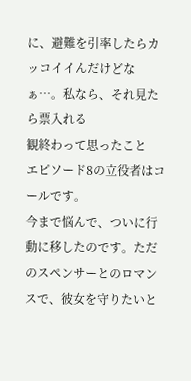に、避難を引率したらカッコイイんだけどなぁ…。私なら、それ見たら票入れる
観終わって思ったこと
エピソード8の立役者はコールです。
今まで悩んで、ついに行動に移したのです。ただのスペンサーとのロマンスで、彼女を守りたいと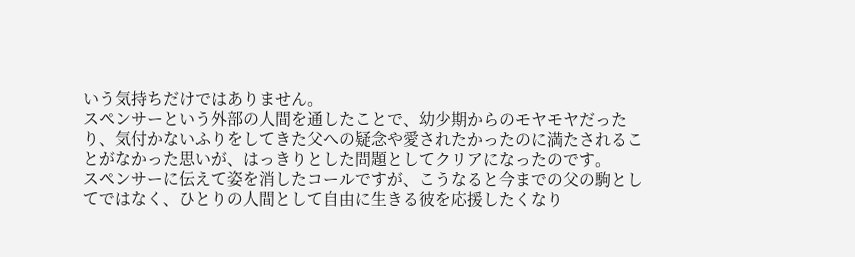いう気持ちだけではありません。
スペンサーという外部の人間を通したことで、幼少期からのモヤモヤだったり、気付かないふりをしてきた父への疑念や愛されたかったのに満たされることがなかった思いが、はっきりとした問題としてクリアになったのです。
スペンサーに伝えて姿を消したコールですが、こうなると今までの父の駒としてではなく、ひとりの人間として自由に生きる彼を応援したくなり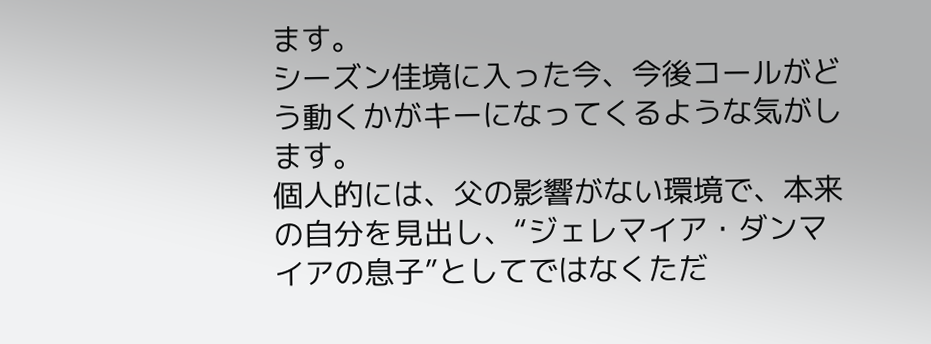ます。
シーズン佳境に入った今、今後コールがどう動くかがキーになってくるような気がします。
個人的には、父の影響がない環境で、本来の自分を見出し、“ジェレマイア・ダンマイアの息子”としてではなくただ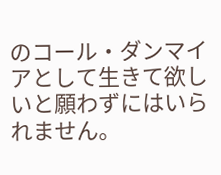のコール・ダンマイアとして生きて欲しいと願わずにはいられません。